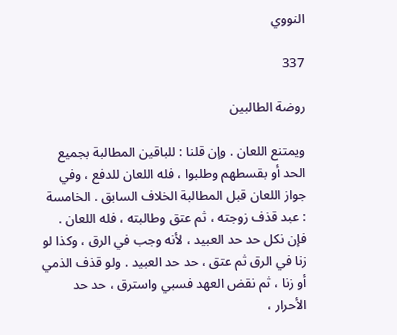النووي

337

روضة الطالبين

ويمتنع اللعان . وإن قلنا : للباقين المطالبة بجميع الحد أو بقسطهم وطلبوا ، فله اللعان للدفع ، وفي جواز اللعان قبل المطالبة الخلاف السابق . الخامسة : عبد قذف زوجته ، ثم عتق وطالبته ، فله اللعان . فإن نكل حد حد العبيد ، لأنه وجب في الرق ، وكذا لو زنا في الرق ثم عتق ، حد حد العبيد . ولو قذف الذمي أو زنا ، ثم نقض العهد فسبي واسترق ، حد حد الأحرار ،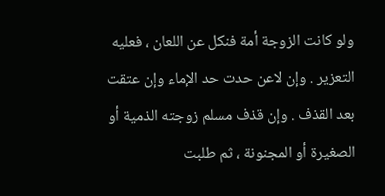ولو كانت الزوجة أمة فنكل عن اللعان ، فعليه التعزير . وإن لاعن حدت حد الإماء وإن عتقت بعد القذف . وإن قذف مسلم زوجته الذمية أو الصغيرة أو المجنونة ، ثم طلبت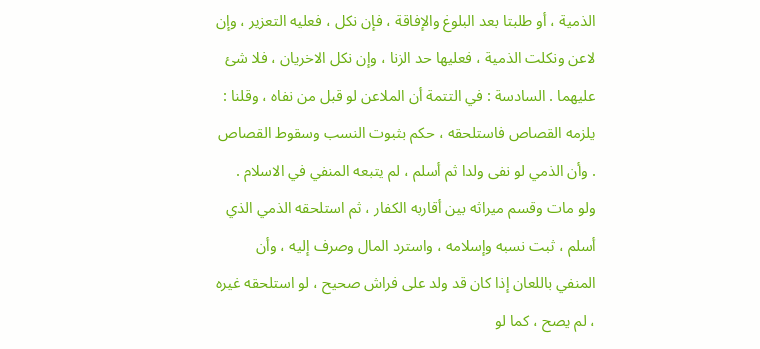الذمية ، أو طلبتا بعد البلوغ والإفاقة ، فإن نكل ، فعليه التعزير ، وإن لاعن ونكلت الذمية ، فعليها حد الزنا ، وإن نكل الاخريان ، فلا شئ عليهما . السادسة : في التتمة أن الملاعن لو قبل من نفاه ، وقلنا : يلزمه القصاص فاستلحقه ، حكم بثبوت النسب وسقوط القصاص . وأن الذمي لو نفى ولدا ثم أسلم ، لم يتبعه المنفي في الاسلام . ولو مات وقسم ميراثه بين أقاربه الكفار ، ثم استلحقه الذمي الذي أسلم ، ثبت نسبه وإسلامه ، واسترد المال وصرف إليه ، وأن المنفي باللعان إذا كان قد ولد على فراش صحيح ، لو استلحقه غيره ، لم يصح ، كما لو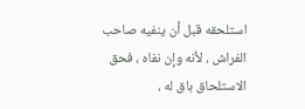استلحقه قبل أن ينفيه صاحب الفراش ، لأنه وإن نفاه ، فحق الاستلحاق باق له ،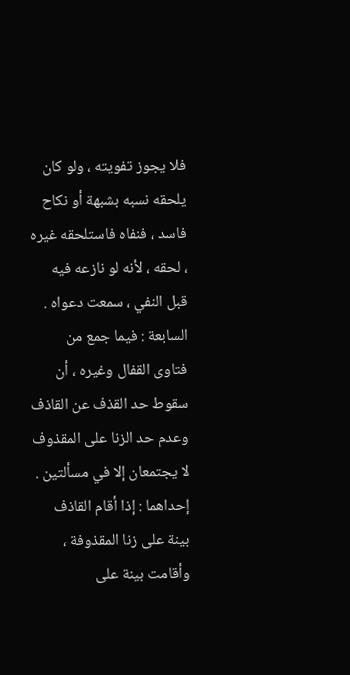فلا يجوز تفويته ، ولو كان يلحقه نسبه بشبهة أو نكاح فاسد ، فنفاه فاستلحقه غيره ، لحقه ، لأنه لو نازعه فيه قبل النفي ، سمعت دعواه . السابعة : فيما جمع من فتاوى القفال وغيره ، أن سقوط حد القذف عن القاذف وعدم حد الزنا على المقذوف لا يجتمعان إلا في مسألتين . إحداهما : إذا أقام القاذف بينة على زنا المقذوفة ، وأقامت بينة على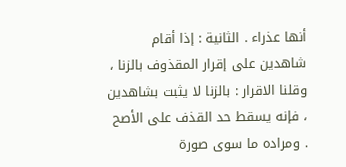أنها عذراء . الثانية : إذا أقام شاهدين على إقرار المقذوف بالزنا ، وقلنا الاقرار : بالزنا لا يثبت بشاهدين ، فإنه يسقط حد القذف على الأصح . ومراده ما سوى صورة